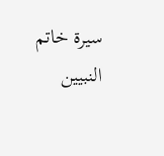سیرۃ خاتم النبیین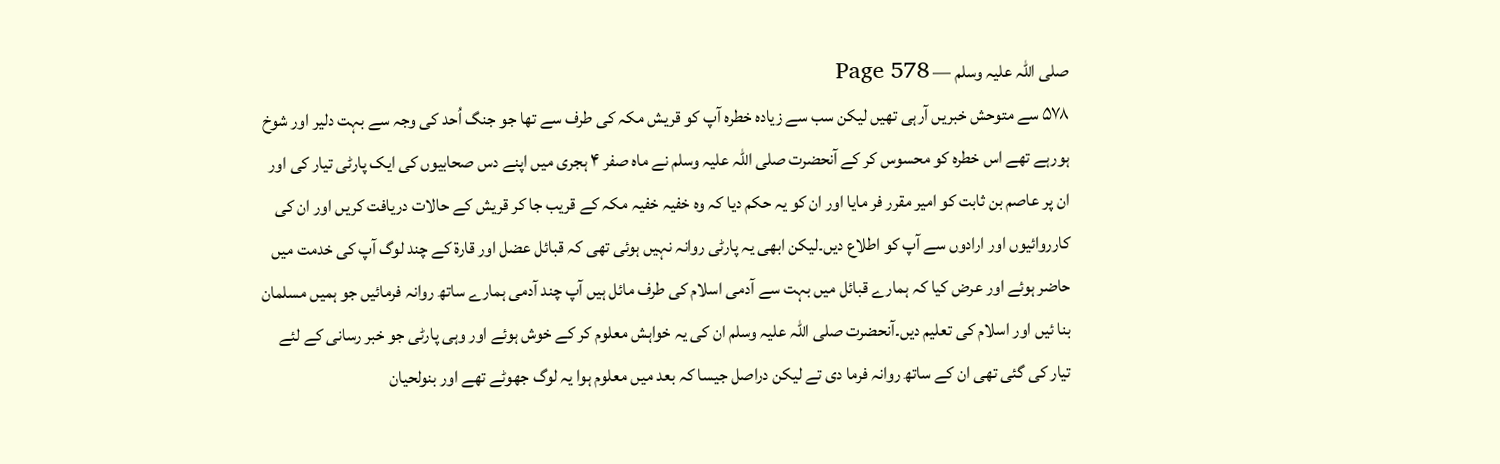صلی اللہ علیہ وسلم — Page 578
۵۷۸ سے متوحش خبریں آرہی تھیں لیکن سب سے زیادہ خطرہ آپ کو قریش مکہ کی طرف سے تھا جو جنگ اُحد کی وجہ سے بہت دلیر اور شوخ ہورہے تھے اس خطرہ کو محسوس کر کے آنحضرت صلی اللہ علیہ وسلم نے ماہ صفر ۴ ہجری میں اپنے دس صحابیوں کی ایک پارٹی تیار کی اور ان پر عاصم بن ثابت کو امیر مقرر فر مایا اور ان کو یہ حکم دیا کہ وہ خفیہ خفیہ مکہ کے قریب جا کر قریش کے حالات دریافت کریں اور ان کی کارروائیوں اور ارادوں سے آپ کو اطلاع دیں۔لیکن ابھی یہ پارٹی روانہ نہیں ہوئی تھی کہ قبائل عضل اور قارة کے چند لوگ آپ کی خدمت میں حاضر ہوئے اور عرض کیا کہ ہمارے قبائل میں بہت سے آدمی اسلام کی طرف مائل ہیں آپ چند آدمی ہمارے ساتھ روانہ فرمائیں جو ہمیں مسلمان بنا ئیں اور اسلام کی تعلیم دیں۔آنحضرت صلی اللہ علیہ وسلم ان کی یہ خواہش معلوم کر کے خوش ہوئے اور وہی پارٹی جو خبر رسانی کے لئے تیار کی گئی تھی ان کے ساتھ روانہ فرما دی تے لیکن دراصل جیسا کہ بعد میں معلوم ہوا یہ لوگ جھوٹے تھے اور بنولحیان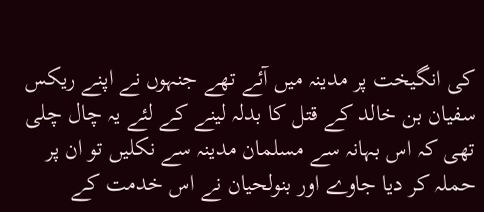کی انگیخت پر مدینہ میں آئے تھے جنہوں نے اپنے ریکس سفیان بن خالد کے قتل کا بدلہ لینے کے لئے یہ چال چلی تھی کہ اس بہانہ سے مسلمان مدینہ سے نکلیں تو ان پر حملہ کر دیا جاوے اور بنولحیان نے اس خدمت کے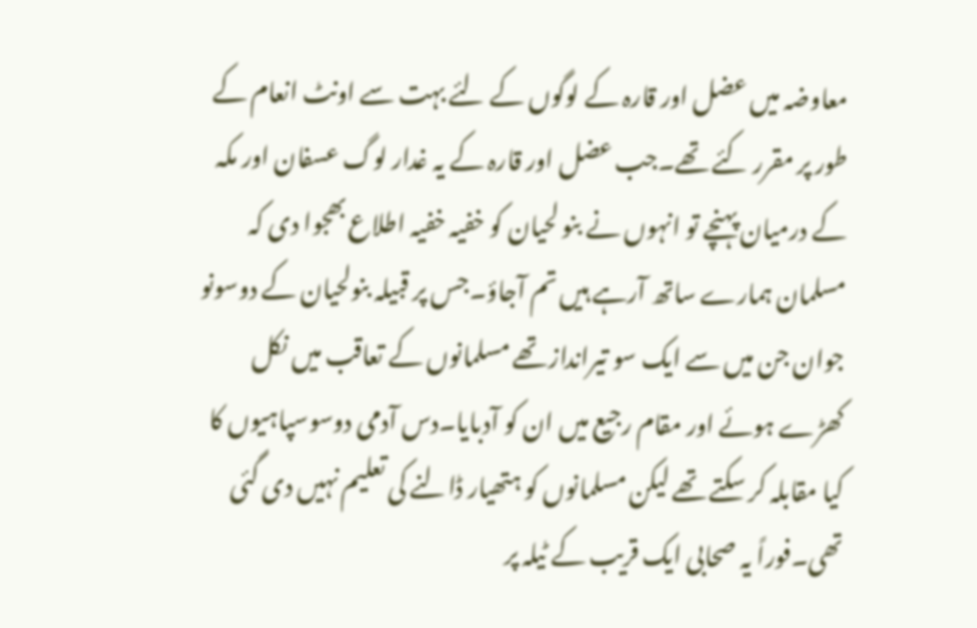معاوضہ میں عضل اور قارہ کے لوگوں کے لئے بہت سے اونٹ انعام کے طور پر مقرر کئے تھے۔جب عضل اور قارہ کے یہ غدار لوگ عسفان اور مکہ کے درمیان پہنچے تو انہوں نے بنو لحیان کو خفیہ خفیہ اطلاع بھجوا دی کہ مسلمان ہمارے ساتھ آرہے ہیں تم آجاؤ۔جس پر قبیلہ بنولحیان کے دوسونو جوان جن میں سے ایک سو تیرانداز تھے مسلمانوں کے تعاقب میں نکل کھڑے ہوئے اور مقام رجیع میں ان کو آدبایا۔دس آدمی دوسوسپاہیوں کا کیا مقابلہ کر سکتے تھے لیکن مسلمانوں کو ہتھیار ڈالنے کی تعلیم نہیں دی گئی تھی۔فوراً یہ صحابی ایک قریب کے ٹیلہ پر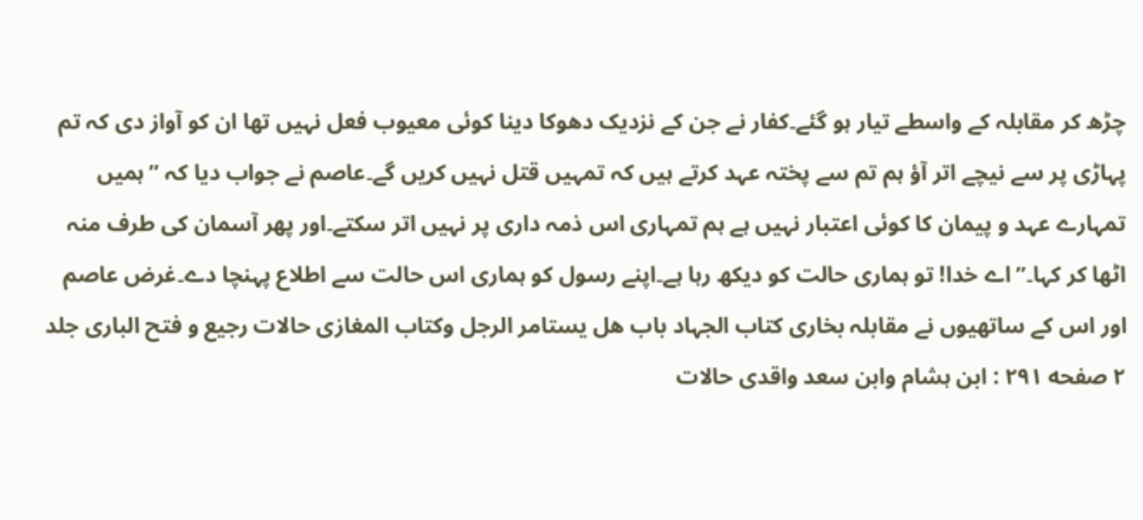چڑھ کر مقابلہ کے واسطے تیار ہو گئے۔کفار نے جن کے نزدیک دھوکا دینا کوئی معیوب فعل نہیں تھا ان کو آواز دی کہ تم پہاڑی پر سے نیچے اتر آؤ ہم تم سے پختہ عہد کرتے ہیں کہ تمہیں قتل نہیں کریں گے۔عاصم نے جواب دیا کہ ”ہمیں تمہارے عہد و پیمان کا کوئی اعتبار نہیں ہے ہم تمہاری اس ذمہ داری پر نہیں اتر سکتے۔اور پھر آسمان کی طرف منہ اٹھا کر کہا۔”اے خدا! تو ہماری حالت کو دیکھ رہا ہے۔اپنے رسول کو ہماری اس حالت سے اطلاع پہنچا دے۔غرض عاصم اور اس کے ساتھیوں نے مقابلہ بخاری کتاب الجہاد باب هل يستامر الرجل وكتاب المغازی حالات رجیع و فتح الباری جلد ۲ صفحه ۲۹۱ : ابن ہشام وابن سعد واقدی حالات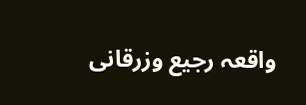واقعہ رجیع وزرقانی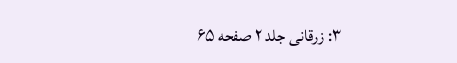۳: زرقانی جلد ۲ صفحه ۶۵